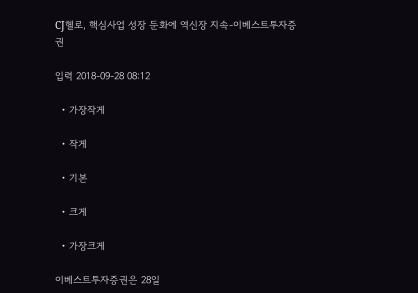CJ헬로, 핵심사업 성장 둔화에 역신장 지속-이베스트투자증권

입력 2018-09-28 08:12

  • 가장작게

  • 작게

  • 기본

  • 크게

  • 가장크게

이베스트투자증권은 28일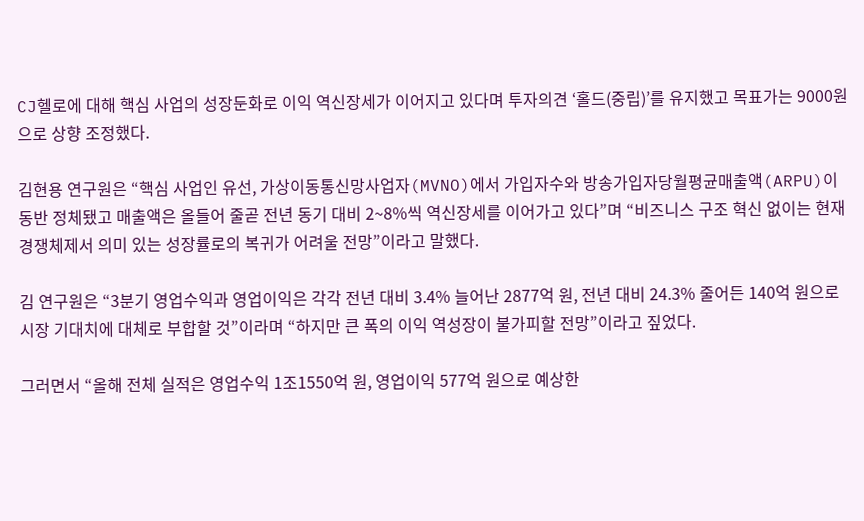CJ헬로에 대해 핵심 사업의 성장둔화로 이익 역신장세가 이어지고 있다며 투자의견 ‘홀드(중립)’를 유지했고 목표가는 9000원으로 상향 조정했다.

김현용 연구원은 “핵심 사업인 유선, 가상이동통신망사업자(MVNO)에서 가입자수와 방송가입자당월평균매출액(ARPU)이 동반 정체됐고 매출액은 올들어 줄곧 전년 동기 대비 2~8%씩 역신장세를 이어가고 있다”며 “비즈니스 구조 혁신 없이는 현재 경쟁체제서 의미 있는 성장률로의 복귀가 어려울 전망”이라고 말했다.

김 연구원은 “3분기 영업수익과 영업이익은 각각 전년 대비 3.4% 늘어난 2877억 원, 전년 대비 24.3% 줄어든 140억 원으로 시장 기대치에 대체로 부합할 것”이라며 “하지만 큰 폭의 이익 역성장이 불가피할 전망”이라고 짚었다.

그러면서 “올해 전체 실적은 영업수익 1조1550억 원, 영업이익 577억 원으로 예상한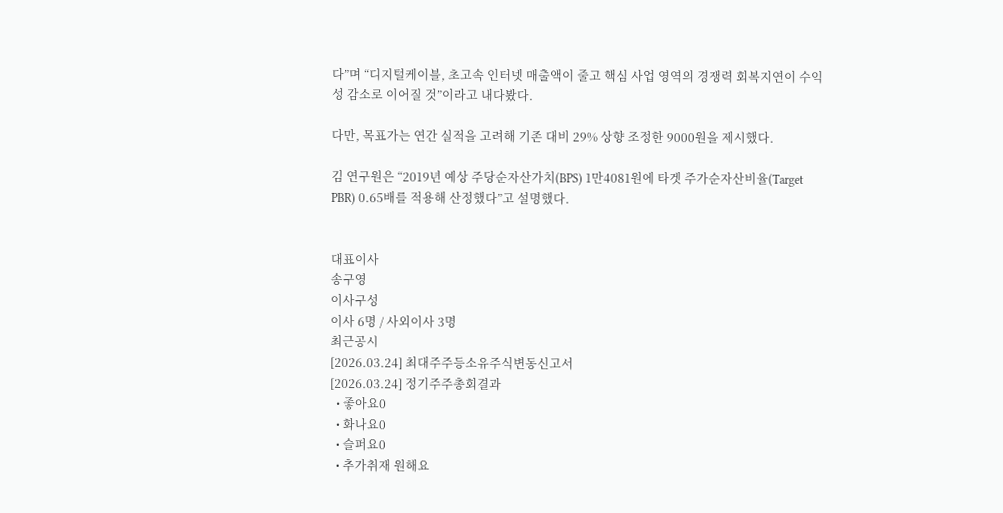다”며 “디지털케이블, 초고속 인터넷 매출액이 줄고 핵심 사업 영역의 경쟁력 회복지연이 수익성 감소로 이어질 것”이라고 내다봤다.

다만, 목표가는 연간 실적을 고려해 기존 대비 29% 상향 조정한 9000원을 제시했다.

김 연구원은 “2019년 예상 주당순자산가치(BPS) 1만4081원에 타겟 주가순자산비율(Target PBR) 0.65배를 적용해 산정했다”고 설명했다.


대표이사
송구영
이사구성
이사 6명 / 사외이사 3명
최근공시
[2026.03.24] 최대주주등소유주식변동신고서
[2026.03.24] 정기주주총회결과
  • 좋아요0
  • 화나요0
  • 슬퍼요0
  • 추가취재 원해요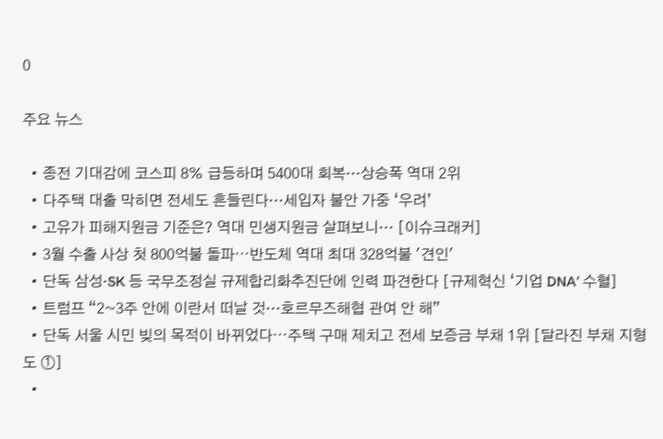0

주요 뉴스

  • 종전 기대감에 코스피 8% 급등하며 5400대 회복…상승폭 역대 2위
  • 다주택 대출 막히면 전세도 흔들린다…세입자 불안 가중 ‘우려’
  • 고유가 피해지원금 기준은? 역대 민생지원금 살펴보니… [이슈크래커]
  • 3월 수출 사상 첫 800억불 돌파⋯반도체 역대 최대 328억불 '견인'
  • 단독 삼성·SK 등 국무조정실 규제합리화추진단에 인력 파견한다 [규제혁신 ‘기업 DNA’ 수혈]
  • 트럼프 “2~3주 안에 이란서 떠날 것…호르무즈해협 관여 안 해”
  • 단독 서울 시민 빚의 목적이 바뀌었다⋯주택 구매 제치고 전세 보증금 부채 1위 [달라진 부채 지형도 ①]
  •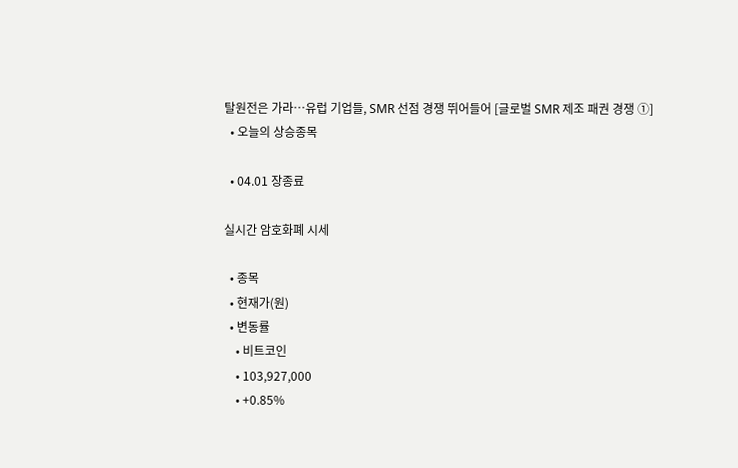탈원전은 가라…유럽 기업들, SMR 선점 경쟁 뛰어들어 [글로벌 SMR 제조 패권 경쟁 ①]
  • 오늘의 상승종목

  • 04.01 장종료

실시간 암호화폐 시세

  • 종목
  • 현재가(원)
  • 변동률
    • 비트코인
    • 103,927,000
    • +0.85%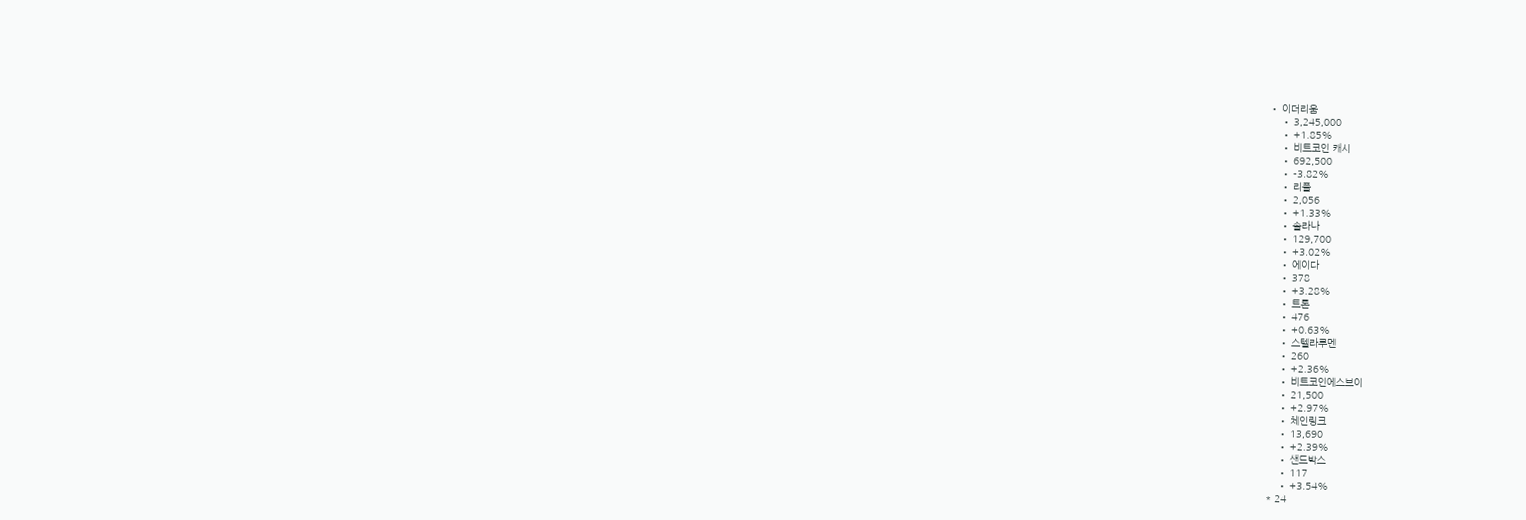• 이더리움
    • 3,245,000
    • +1.85%
    • 비트코인 캐시
    • 692,500
    • -3.82%
    • 리플
    • 2,056
    • +1.33%
    • 솔라나
    • 129,700
    • +3.02%
    • 에이다
    • 378
    • +3.28%
    • 트론
    • 476
    • +0.63%
    • 스텔라루멘
    • 260
    • +2.36%
    • 비트코인에스브이
    • 21,500
    • +2.97%
    • 체인링크
    • 13,690
    • +2.39%
    • 샌드박스
    • 117
    • +3.54%
* 24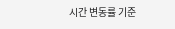시간 변동률 기준